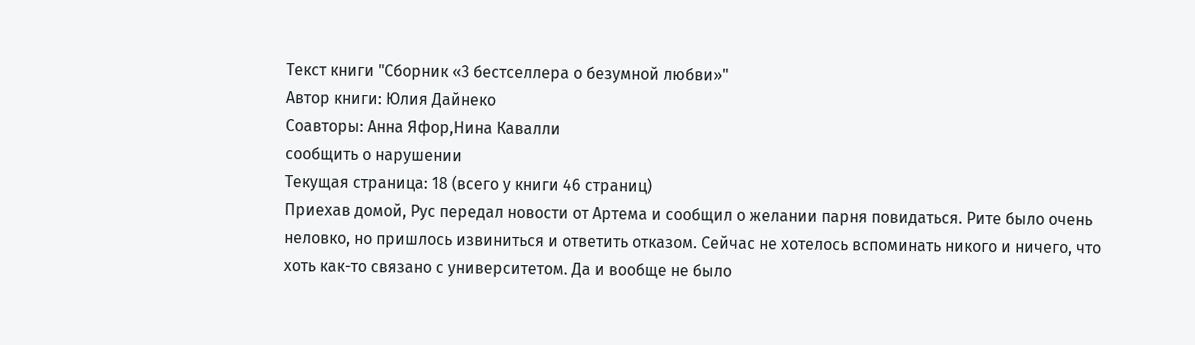Текст книги "Сборник «3 бестселлера о безумной любви»"
Автор книги: Юлия Дайнеко
Соавторы: Анна Яфор,Нина Кавалли
сообщить о нарушении
Текущая страница: 18 (всего у книги 46 страниц)
Приехав домой, Рус передал новости от Артема и сообщил о желании парня повидаться. Рите было очень неловко, но пришлось извиниться и ответить отказом. Сейчас не хотелось вспоминать никого и ничего, что хоть как-то связано с университетом. Да и вообще не было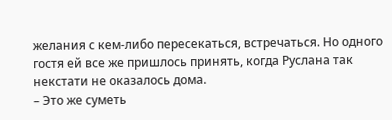желания с кем-либо пересекаться, встречаться. Но одного гостя ей все же пришлось принять, когда Руслана так некстати не оказалось дома.
– Это же суметь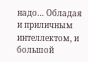надо… Обладая и приличным интеллектом, и большой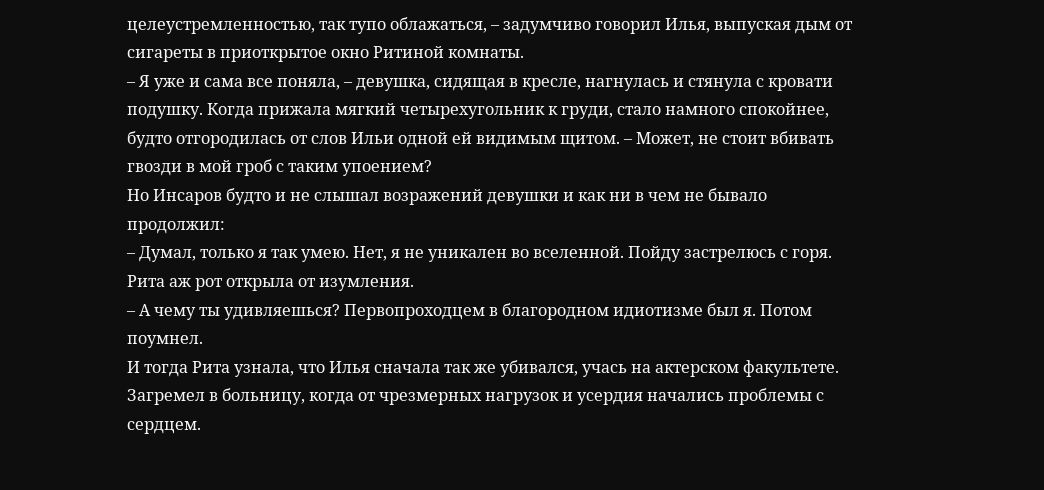целеустремленностью, так тупо облажаться, – задумчиво говорил Илья, выпуская дым от сигареты в приоткрытое окно Ритиной комнаты.
– Я уже и сама все поняла, – девушка, сидящая в кресле, нагнулась и стянула с кровати подушку. Когда прижала мягкий четырехугольник к груди, стало намного спокойнее, будто отгородилась от слов Ильи одной ей видимым щитом. – Может, не стоит вбивать гвозди в мой гроб с таким упоением?
Но Инсаров будто и не слышал возражений девушки и как ни в чем не бывало продолжил:
– Думал, только я так умею. Нет, я не уникален во вселенной. Пойду застрелюсь с горя.
Рита аж рот открыла от изумления.
– А чему ты удивляешься? Первопроходцем в благородном идиотизме был я. Потом поумнел.
И тогда Рита узнала, что Илья сначала так же убивался, учась на актерском факультете. Загремел в больницу, когда от чрезмерных нагрузок и усердия начались проблемы с сердцем.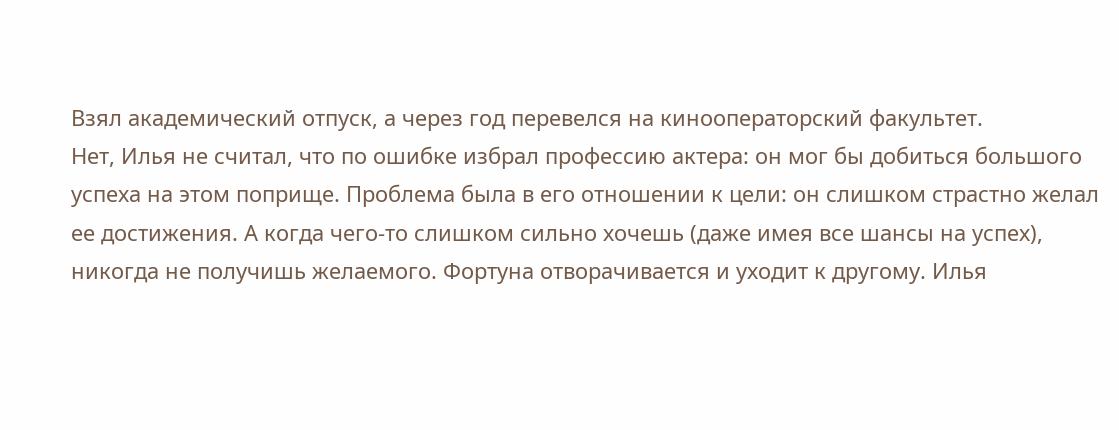Взял академический отпуск, а через год перевелся на кинооператорский факультет.
Нет, Илья не считал, что по ошибке избрал профессию актера: он мог бы добиться большого успеха на этом поприще. Проблема была в его отношении к цели: он слишком страстно желал ее достижения. А когда чего-то слишком сильно хочешь (даже имея все шансы на успех), никогда не получишь желаемого. Фортуна отворачивается и уходит к другому. Илья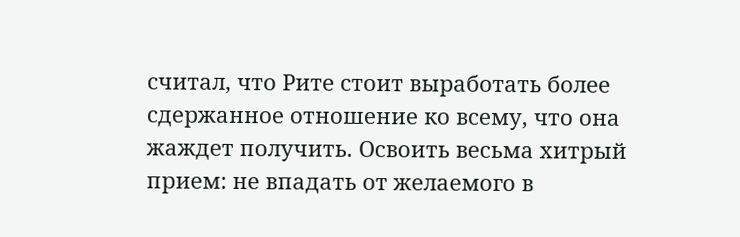считал, что Рите стоит выработать более сдержанное отношение ко всему, что она жаждет получить. Освоить весьма хитрый прием: не впадать от желаемого в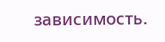зависимость.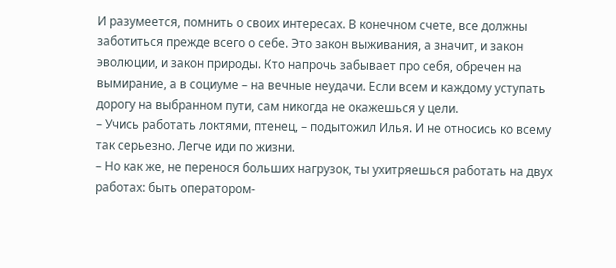И разумеется, помнить о своих интересах. В конечном счете, все должны заботиться прежде всего о себе. Это закон выживания, а значит, и закон эволюции, и закон природы. Кто напрочь забывает про себя, обречен на вымирание, а в социуме – на вечные неудачи. Если всем и каждому уступать дорогу на выбранном пути, сам никогда не окажешься у цели.
– Учись работать локтями, птенец, – подытожил Илья. И не относись ко всему так серьезно. Легче иди по жизни.
– Но как же, не перенося больших нагрузок, ты ухитряешься работать на двух работах: быть оператором-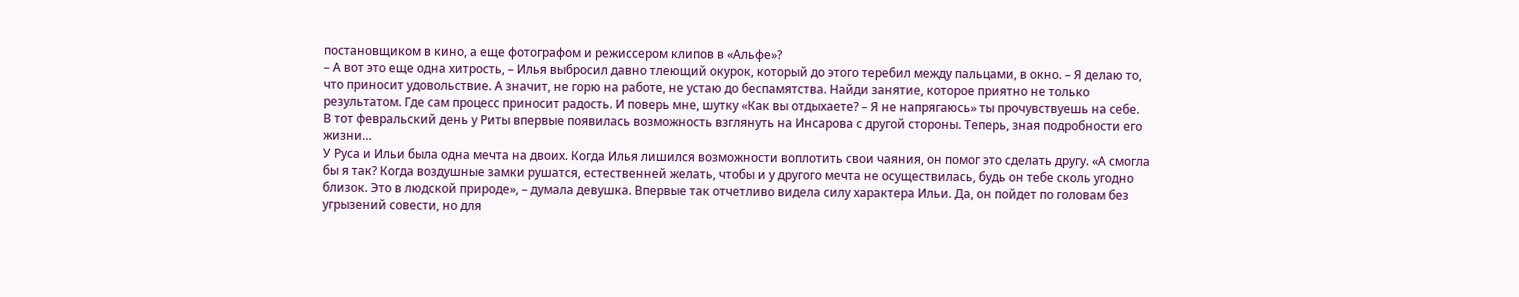постановщиком в кино, а еще фотографом и режиссером клипов в «Альфе»?
– А вот это еще одна хитрость, – Илья выбросил давно тлеющий окурок, который до этого теребил между пальцами, в окно. – Я делаю то, что приносит удовольствие. А значит, не горю на работе, не устаю до беспамятства. Найди занятие, которое приятно не только результатом. Где сам процесс приносит радость. И поверь мне, шутку «Как вы отдыхаете? – Я не напрягаюсь» ты прочувствуешь на себе.
В тот февральский день у Риты впервые появилась возможность взглянуть на Инсарова с другой стороны. Теперь, зная подробности его жизни…
У Руса и Ильи была одна мечта на двоих. Когда Илья лишился возможности воплотить свои чаяния, он помог это сделать другу. «А смогла бы я так? Когда воздушные замки рушатся, естественней желать, чтобы и у другого мечта не осуществилась, будь он тебе сколь угодно близок. Это в людской природе», – думала девушка. Впервые так отчетливо видела силу характера Ильи. Да, он пойдет по головам без угрызений совести, но для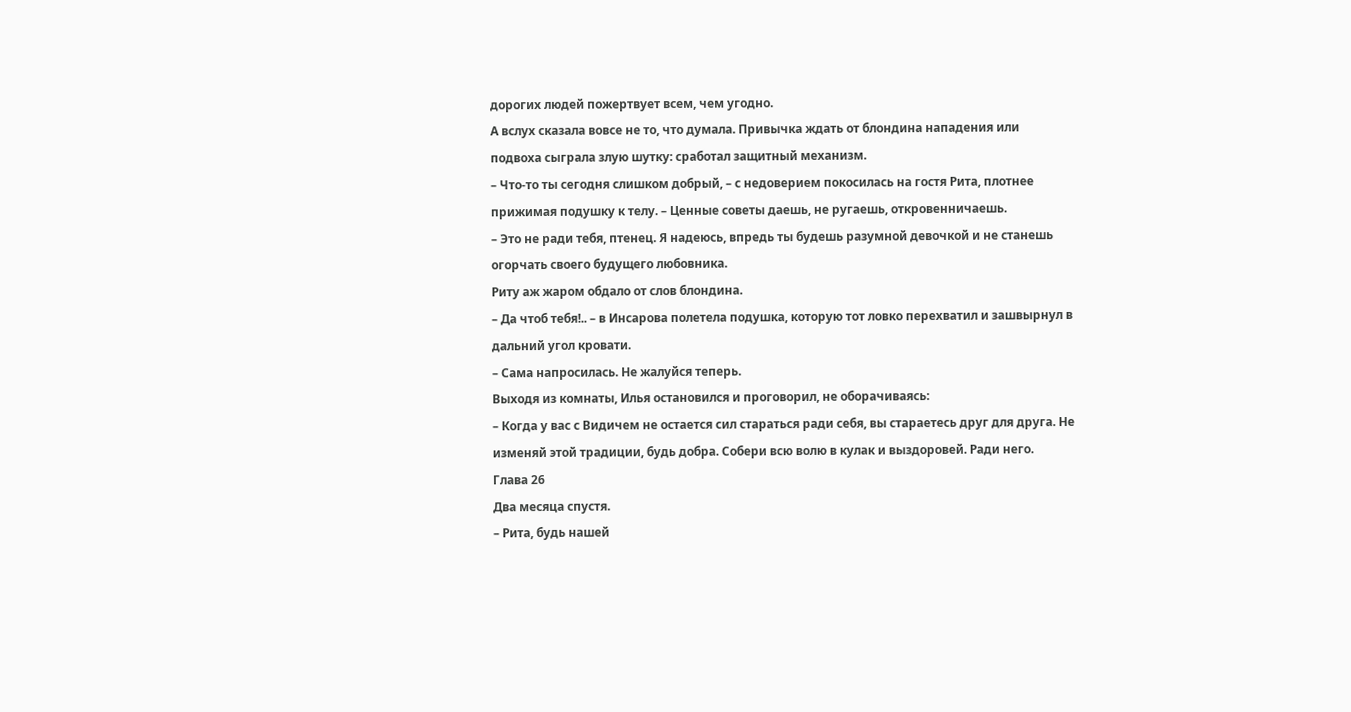дорогих людей пожертвует всем, чем угодно.
А вслух сказала вовсе не то, что думала. Привычка ждать от блондина нападения или подвоха сыграла злую шутку: сработал защитный механизм.
– Что-то ты сегодня слишком добрый, – с недоверием покосилась на гостя Рита, плотнее прижимая подушку к телу. – Ценные советы даешь, не ругаешь, откровенничаешь.
– Это не ради тебя, птенец. Я надеюсь, впредь ты будешь разумной девочкой и не станешь огорчать своего будущего любовника.
Риту аж жаром обдало от слов блондина.
– Да чтоб тебя!.. – в Инсарова полетела подушка, которую тот ловко перехватил и зашвырнул в дальний угол кровати.
– Сама напросилась. Не жалуйся теперь.
Выходя из комнаты, Илья остановился и проговорил, не оборачиваясь:
– Когда у вас с Видичем не остается сил стараться ради себя, вы стараетесь друг для друга. Не изменяй этой традиции, будь добра. Собери всю волю в кулак и выздоровей. Ради него.
Глава 26
Два месяца спустя.
– Рита, будь нашей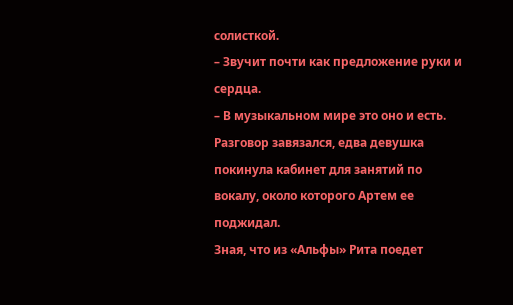солисткой.
– Звучит почти как предложение руки и сердца.
– В музыкальном мире это оно и есть.
Разговор завязался, едва девушка покинула кабинет для занятий по вокалу, около которого Артем ее поджидал.
Зная, что из «Альфы» Рита поедет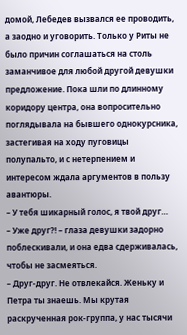домой, Лебедев вызвался ее проводить, а заодно и уговорить. Только у Риты не было причин соглашаться на столь заманчивое для любой другой девушки предложение. Пока шли по длинному коридору центра, она вопросительно поглядывала на бывшего однокурсника, застегивая на ходу пуговицы полупальто, и с нетерпением и интересом ждала аргументов в пользу авантюры.
– У тебя шикарный голос, я твой друг…
– Уже друг?! – глаза девушки задорно поблескивали, и она едва сдерживалась, чтобы не засмеяться.
– Друг-друг. Не отвлекайся. Женьку и Петра ты знаешь. Мы крутая раскрученная рок-группа, у нас тысячи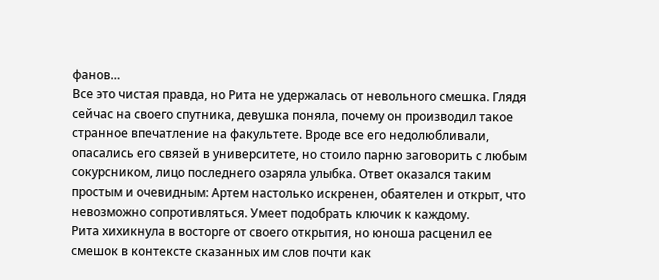фанов…
Все это чистая правда, но Рита не удержалась от невольного смешка. Глядя сейчас на своего спутника, девушка поняла, почему он производил такое странное впечатление на факультете. Вроде все его недолюбливали, опасались его связей в университете, но стоило парню заговорить с любым сокурсником, лицо последнего озаряла улыбка. Ответ оказался таким простым и очевидным: Артем настолько искренен, обаятелен и открыт, что невозможно сопротивляться. Умеет подобрать ключик к каждому.
Рита хихикнула в восторге от своего открытия, но юноша расценил ее смешок в контексте сказанных им слов почти как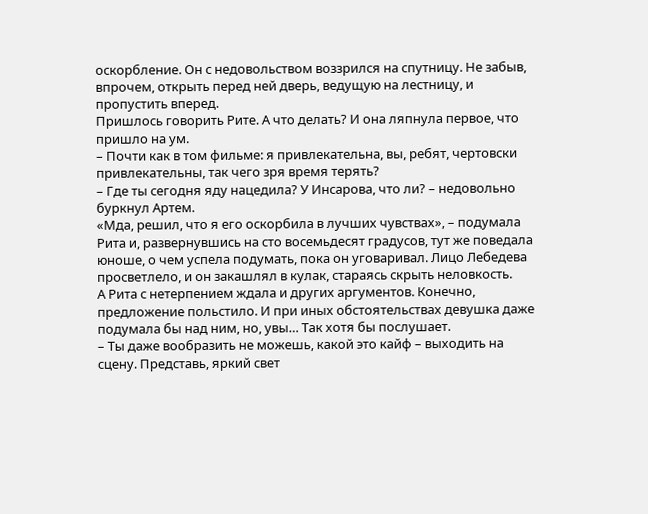оскорбление. Он с недовольством воззрился на спутницу. Не забыв, впрочем, открыть перед ней дверь, ведущую на лестницу, и пропустить вперед.
Пришлось говорить Рите. А что делать? И она ляпнула первое, что пришло на ум.
– Почти как в том фильме: я привлекательна, вы, ребят, чертовски привлекательны, так чего зря время терять?
– Где ты сегодня яду нацедила? У Инсарова, что ли? – недовольно буркнул Артем.
«Мда, решил, что я его оскорбила в лучших чувствах», – подумала Рита и, развернувшись на сто восемьдесят градусов, тут же поведала юноше, о чем успела подумать, пока он уговаривал. Лицо Лебедева просветлело, и он закашлял в кулак, стараясь скрыть неловкость.
А Рита с нетерпением ждала и других аргументов. Конечно, предложение польстило. И при иных обстоятельствах девушка даже подумала бы над ним, но, увы… Так хотя бы послушает.
– Ты даже вообразить не можешь, какой это кайф – выходить на сцену. Представь, яркий свет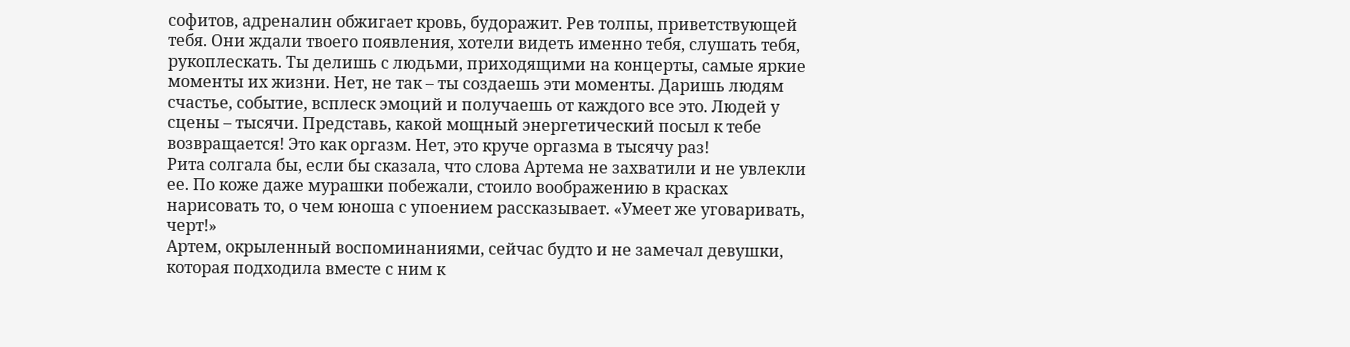софитов, адреналин обжигает кровь, будоражит. Рев толпы, приветствующей тебя. Они ждали твоего появления, хотели видеть именно тебя, слушать тебя, рукоплескать. Ты делишь с людьми, приходящими на концерты, самые яркие моменты их жизни. Нет, не так – ты создаешь эти моменты. Даришь людям счастье, событие, всплеск эмоций и получаешь от каждого все это. Людей у сцены – тысячи. Представь, какой мощный энергетический посыл к тебе возвращается! Это как оргазм. Нет, это круче оргазма в тысячу раз!
Рита солгала бы, если бы сказала, что слова Артема не захватили и не увлекли ее. По коже даже мурашки побежали, стоило воображению в красках нарисовать то, о чем юноша с упоением рассказывает. «Умеет же уговаривать, черт!»
Артем, окрыленный воспоминаниями, сейчас будто и не замечал девушки, которая подходила вместе с ним к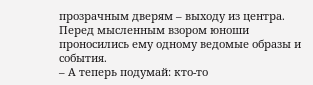прозрачным дверям – выходу из центра. Перед мысленным взором юноши проносились ему одному ведомые образы и события.
– А теперь подумай: кто-то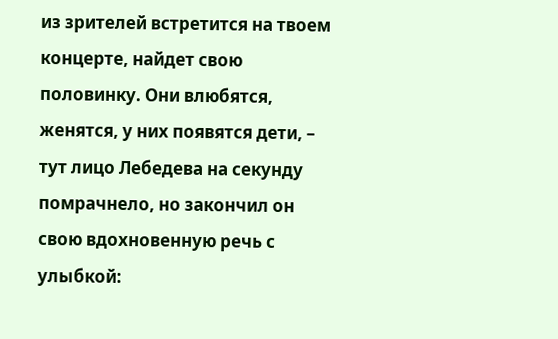из зрителей встретится на твоем концерте, найдет свою половинку. Они влюбятся, женятся, у них появятся дети, – тут лицо Лебедева на секунду помрачнело, но закончил он свою вдохновенную речь с улыбкой: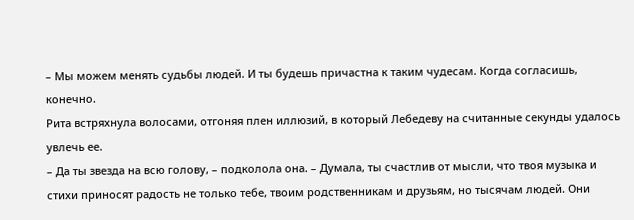– Мы можем менять судьбы людей. И ты будешь причастна к таким чудесам. Когда согласишь, конечно.
Рита встряхнула волосами, отгоняя плен иллюзий, в который Лебедеву на считанные секунды удалось увлечь ее.
– Да ты звезда на всю голову, – подколола она. – Думала, ты счастлив от мысли, что твоя музыка и стихи приносят радость не только тебе, твоим родственникам и друзьям, но тысячам людей. Они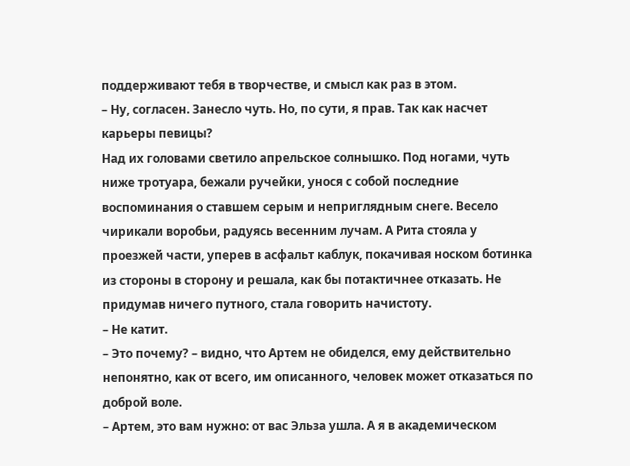поддерживают тебя в творчестве, и смысл как раз в этом.
– Ну, согласен. Занесло чуть. Но, по сути, я прав. Так как насчет карьеры певицы?
Над их головами светило апрельское солнышко. Под ногами, чуть ниже тротуара, бежали ручейки, унося с собой последние воспоминания о ставшем серым и неприглядным снеге. Весело чирикали воробьи, радуясь весенним лучам. А Рита стояла у проезжей части, уперев в асфальт каблук, покачивая носком ботинка из стороны в сторону и решала, как бы потактичнее отказать. Не придумав ничего путного, стала говорить начистоту.
– Не катит.
– Это почему? – видно, что Артем не обиделся, ему действительно непонятно, как от всего, им описанного, человек может отказаться по доброй воле.
– Артем, это вам нужно: от вас Эльза ушла. А я в академическом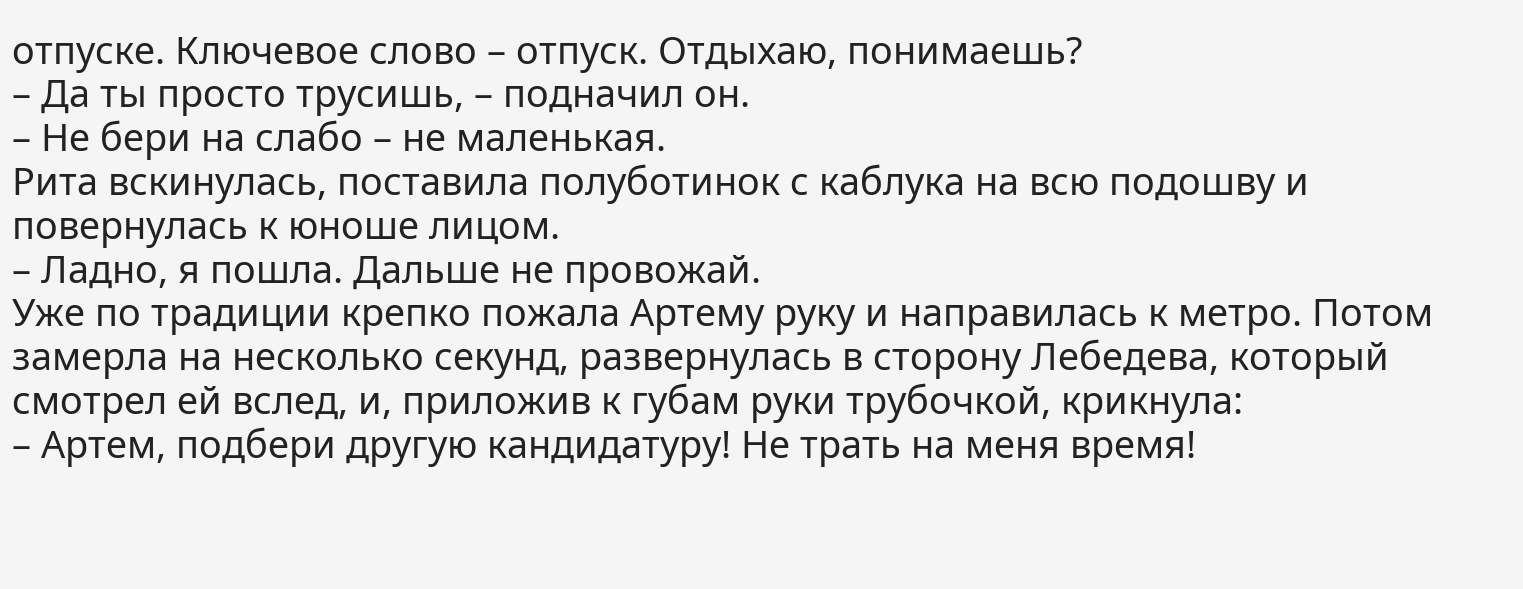отпуске. Ключевое слово – отпуск. Отдыхаю, понимаешь?
– Да ты просто трусишь, – подначил он.
– Не бери на слабо – не маленькая.
Рита вскинулась, поставила полуботинок с каблука на всю подошву и повернулась к юноше лицом.
– Ладно, я пошла. Дальше не провожай.
Уже по традиции крепко пожала Артему руку и направилась к метро. Потом замерла на несколько секунд, развернулась в сторону Лебедева, который смотрел ей вслед, и, приложив к губам руки трубочкой, крикнула:
– Артем, подбери другую кандидатуру! Не трать на меня время!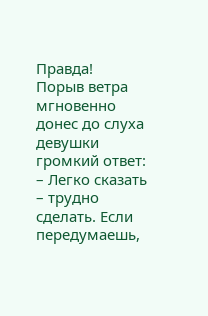Правда!
Порыв ветра мгновенно донес до слуха девушки громкий ответ:
– Легко сказать – трудно сделать. Если передумаешь,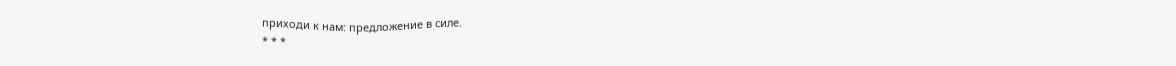приходи к нам: предложение в силе.
* * *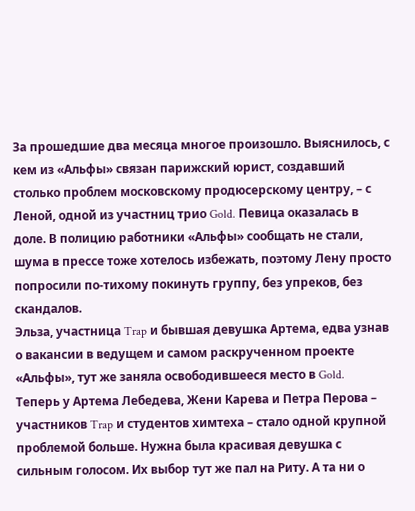За прошедшие два месяца многое произошло. Выяснилось, с кем из «Альфы» связан парижский юрист, создавший столько проблем московскому продюсерскому центру, – с Леной, одной из участниц трио Gold. Певица оказалась в доле. В полицию работники «Альфы» сообщать не стали, шума в прессе тоже хотелось избежать, поэтому Лену просто попросили по-тихому покинуть группу, без упреков, без скандалов.
Эльза, участница Trap и бывшая девушка Артема, едва узнав о вакансии в ведущем и самом раскрученном проекте «Альфы», тут же заняла освободившееся место в Gold.
Теперь у Артема Лебедева, Жени Карева и Петра Перова – участников Trap и студентов химтеха – стало одной крупной проблемой больше. Нужна была красивая девушка с сильным голосом. Их выбор тут же пал на Риту. А та ни о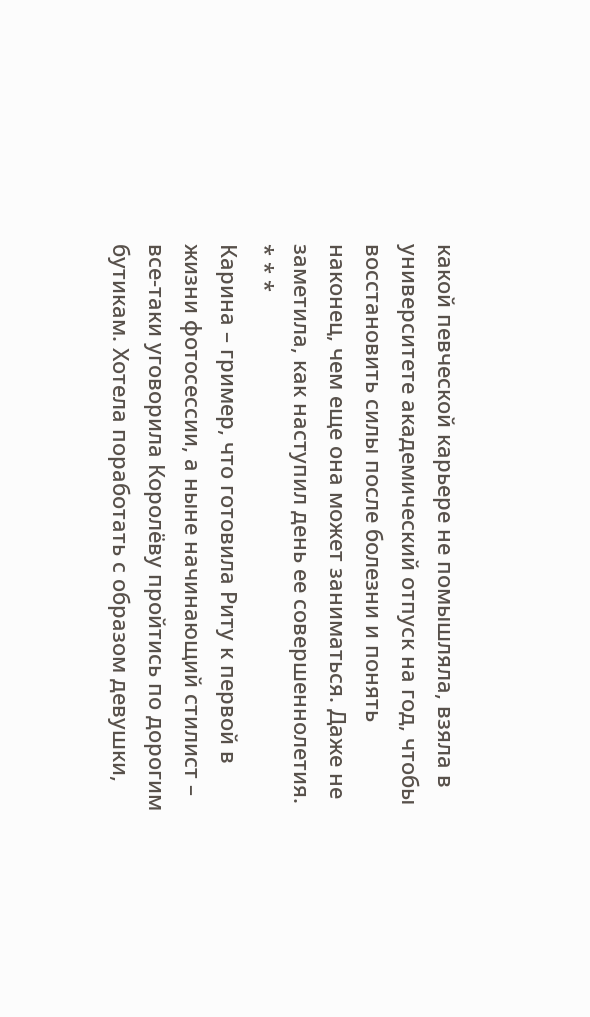какой певческой карьере не помышляла, взяла в университете академический отпуск на год, чтобы восстановить силы после болезни и понять наконец, чем еще она может заниматься. Даже не заметила, как наступил день ее совершеннолетия.
* * *
Карина – гример, что готовила Риту к первой в жизни фотосессии, а ныне начинающий стилист – все-таки уговорила Королёву пройтись по дорогим бутикам. Хотела поработать с образом девушки,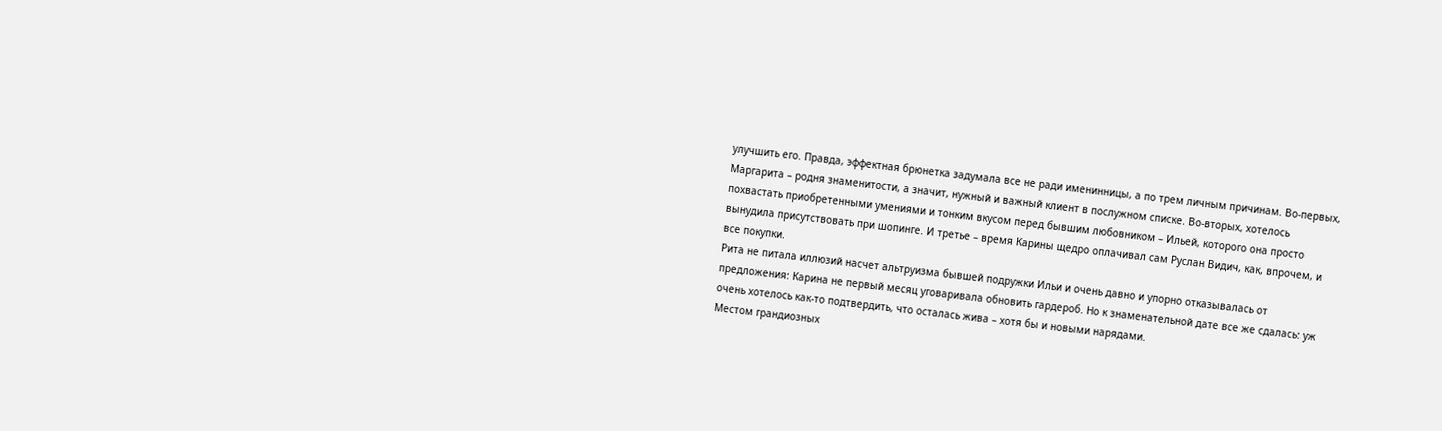улучшить его. Правда, эффектная брюнетка задумала все не ради именинницы, а по трем личным причинам. Во-первых, Маргарита – родня знаменитости, а значит, нужный и важный клиент в послужном списке. Во-вторых, хотелось похвастать приобретенными умениями и тонким вкусом перед бывшим любовником – Ильей, которого она просто вынудила присутствовать при шопинге. И третье – время Карины щедро оплачивал сам Руслан Видич, как, впрочем, и все покупки.
Рита не питала иллюзий насчет альтруизма бывшей подружки Ильи и очень давно и упорно отказывалась от предложения: Карина не первый месяц уговаривала обновить гардероб. Но к знаменательной дате все же сдалась: уж очень хотелось как-то подтвердить, что осталась жива – хотя бы и новыми нарядами.
Местом грандиозных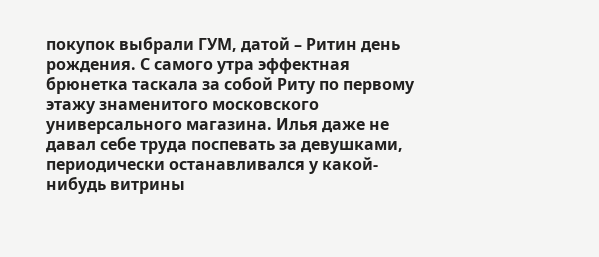покупок выбрали ГУМ, датой – Ритин день рождения. С самого утра эффектная брюнетка таскала за собой Риту по первому этажу знаменитого московского универсального магазина. Илья даже не давал себе труда поспевать за девушками, периодически останавливался у какой-нибудь витрины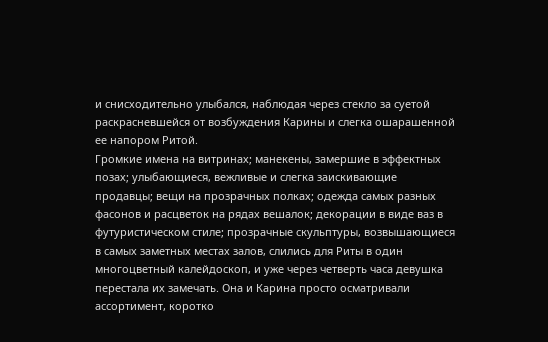и снисходительно улыбался, наблюдая через стекло за суетой раскрасневшейся от возбуждения Карины и слегка ошарашенной ее напором Ритой.
Громкие имена на витринах; манекены, замершие в эффектных позах; улыбающиеся, вежливые и слегка заискивающие продавцы; вещи на прозрачных полках; одежда самых разных фасонов и расцветок на рядах вешалок; декорации в виде ваз в футуристическом стиле; прозрачные скульптуры, возвышающиеся в самых заметных местах залов, слились для Риты в один многоцветный калейдоскоп, и уже через четверть часа девушка перестала их замечать. Она и Карина просто осматривали ассортимент, коротко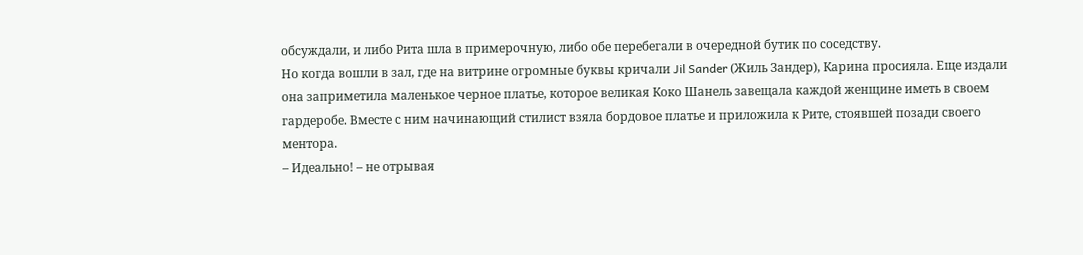обсуждали, и либо Рита шла в примерочную, либо обе перебегали в очередной бутик по соседству.
Но когда вошли в зал, где на витрине огромные буквы кричали Jil Sander (Жиль Зандер), Карина просияла. Еще издали она заприметила маленькое черное платье, которое великая Коко Шанель завещала каждой женщине иметь в своем гардеробе. Вместе с ним начинающий стилист взяла бордовое платье и приложила к Рите, стоявшей позади своего ментора.
– Идеально! – не отрывая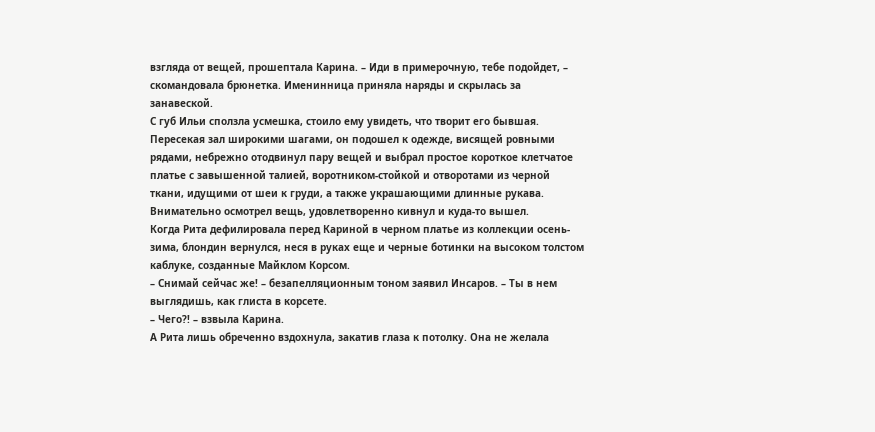взгляда от вещей, прошептала Карина. – Иди в примерочную, тебе подойдет, – скомандовала брюнетка. Именинница приняла наряды и скрылась за занавеской.
С губ Ильи сползла усмешка, стоило ему увидеть, что творит его бывшая. Пересекая зал широкими шагами, он подошел к одежде, висящей ровными рядами, небрежно отодвинул пару вещей и выбрал простое короткое клетчатое платье с завышенной талией, воротником-стойкой и отворотами из черной ткани, идущими от шеи к груди, а также украшающими длинные рукава. Внимательно осмотрел вещь, удовлетворенно кивнул и куда-то вышел.
Когда Рита дефилировала перед Кариной в черном платье из коллекции осень-зима, блондин вернулся, неся в руках еще и черные ботинки на высоком толстом каблуке, созданные Майклом Корсом.
– Снимай сейчас же! – безапелляционным тоном заявил Инсаров. – Ты в нем выглядишь, как глиста в корсете.
– Чего?! – взвыла Карина.
А Рита лишь обреченно вздохнула, закатив глаза к потолку. Она не желала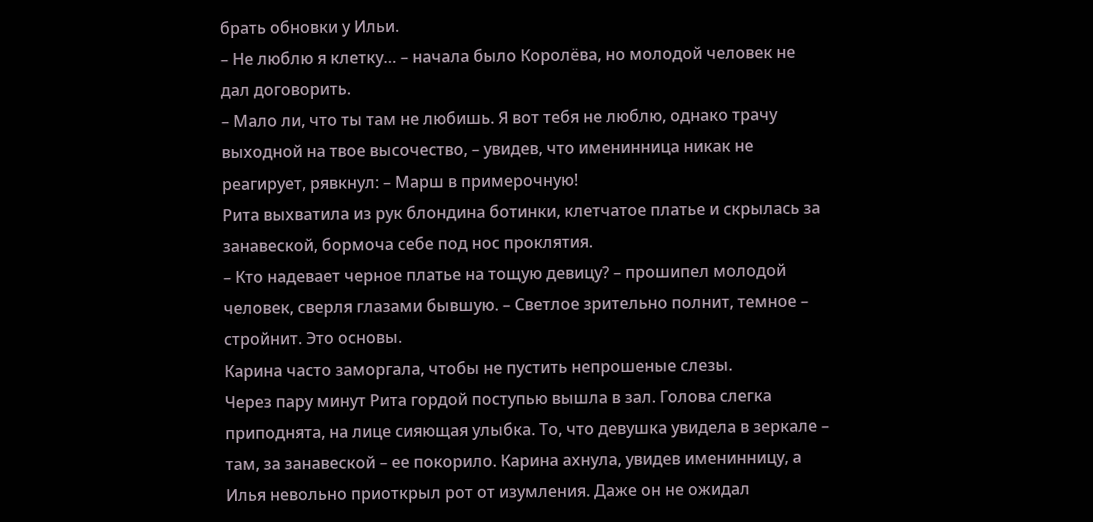брать обновки у Ильи.
– Не люблю я клетку… – начала было Королёва, но молодой человек не дал договорить.
– Мало ли, что ты там не любишь. Я вот тебя не люблю, однако трачу выходной на твое высочество, – увидев, что именинница никак не реагирует, рявкнул: – Марш в примерочную!
Рита выхватила из рук блондина ботинки, клетчатое платье и скрылась за занавеской, бормоча себе под нос проклятия.
– Кто надевает черное платье на тощую девицу? – прошипел молодой человек, сверля глазами бывшую. – Светлое зрительно полнит, темное – стройнит. Это основы.
Карина часто заморгала, чтобы не пустить непрошеные слезы.
Через пару минут Рита гордой поступью вышла в зал. Голова слегка приподнята, на лице сияющая улыбка. То, что девушка увидела в зеркале – там, за занавеской – ее покорило. Карина ахнула, увидев именинницу, а Илья невольно приоткрыл рот от изумления. Даже он не ожидал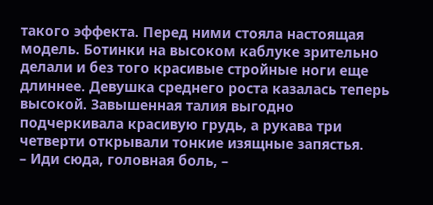такого эффекта. Перед ними стояла настоящая модель. Ботинки на высоком каблуке зрительно делали и без того красивые стройные ноги еще длиннее. Девушка среднего роста казалась теперь высокой. Завышенная талия выгодно подчеркивала красивую грудь, а рукава три четверти открывали тонкие изящные запястья.
– Иди сюда, головная боль, –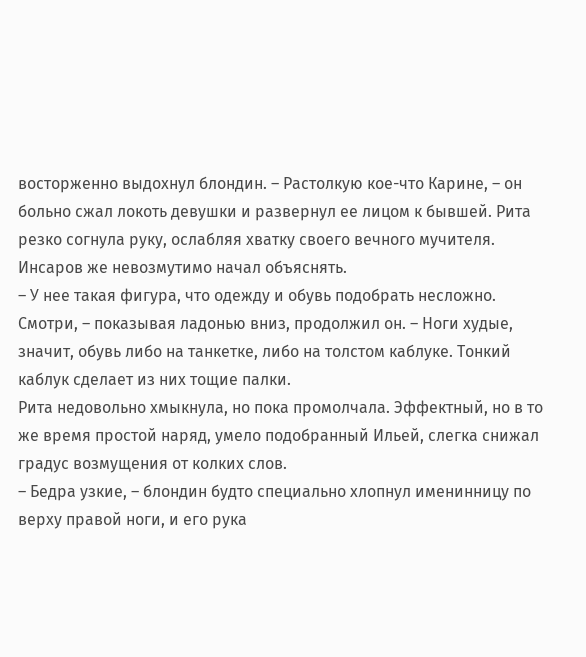восторженно выдохнул блондин. – Растолкую кое-что Карине, – он больно сжал локоть девушки и развернул ее лицом к бывшей. Рита резко согнула руку, ослабляя хватку своего вечного мучителя. Инсаров же невозмутимо начал объяснять.
– У нее такая фигура, что одежду и обувь подобрать несложно. Смотри, – показывая ладонью вниз, продолжил он. – Ноги худые, значит, обувь либо на танкетке, либо на толстом каблуке. Тонкий каблук сделает из них тощие палки.
Рита недовольно хмыкнула, но пока промолчала. Эффектный, но в то же время простой наряд, умело подобранный Ильей, слегка снижал градус возмущения от колких слов.
– Бедра узкие, – блондин будто специально хлопнул именинницу по верху правой ноги, и его рука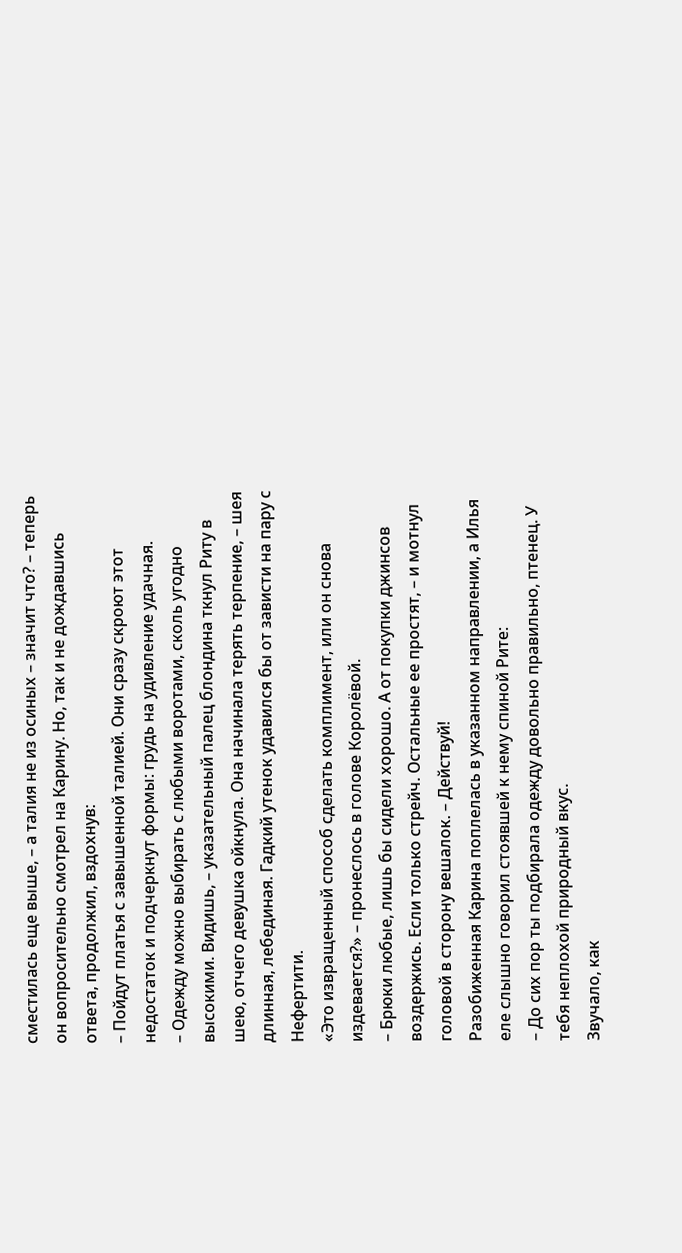сместилась еще выше, – а талия не из осиных – значит что? – теперь он вопросительно смотрел на Карину. Но, так и не дождавшись ответа, продолжил, вздохнув:
– Пойдут платья с завышенной талией. Они сразу скроют этот недостаток и подчеркнут формы: грудь на удивление удачная.
– Одежду можно выбирать с любыми воротами, сколь угодно высокими. Видишь, – указательный палец блондина ткнул Риту в шею, отчего девушка ойкнула. Она начинала терять терпение, – шея длинная, лебединая. Гадкий утенок удавился бы от зависти на пару с Нефертити.
«Это извращенный способ сделать комплимент, или он снова издевается?» – пронеслось в голове Королёвой.
– Брюки любые, лишь бы сидели хорошо. А от покупки джинсов воздержись. Если только стрейч. Остальные ее простят, – и мотнул головой в сторону вешалок. – Действуй!
Разобиженная Карина поплелась в указанном направлении, а Илья еле слышно говорил стоявшей к нему спиной Рите:
– До сих пор ты подбирала одежду довольно правильно, птенец. У тебя неплохой природный вкус.
Звучало, как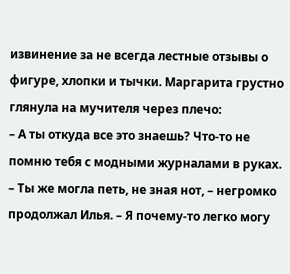извинение за не всегда лестные отзывы о фигуре, хлопки и тычки. Маргарита грустно глянула на мучителя через плечо:
– А ты откуда все это знаешь? Что-то не помню тебя с модными журналами в руках.
– Ты же могла петь, не зная нот, – негромко продолжал Илья. – Я почему-то легко могу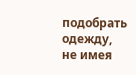подобрать одежду, не имея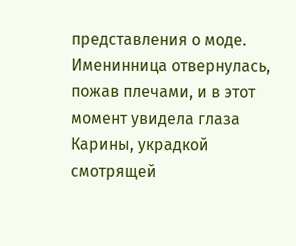представления о моде.
Именинница отвернулась, пожав плечами, и в этот момент увидела глаза Карины, украдкой смотрящей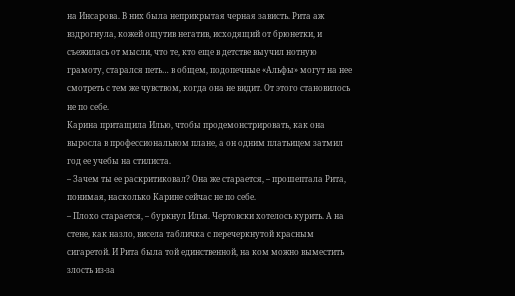на Инсарова. В них была неприкрытая черная зависть. Рита аж вздрогнула, кожей ощутив негатив, исходящий от брюнетки, и съежилась от мысли, что те, кто еще в детстве выучил нотную грамоту, старался петь… в общем, подопечные «Альфы» могут на нее смотреть с тем же чувством, когда она не видит. От этого становилось не по себе.
Карина притащила Илью, чтобы продемонстрировать, как она выросла в профессиональном плане, а он одним платьицем затмил год ее учебы на стилиста.
– Зачем ты ее раскритиковал? Она же старается, – прошептала Рита, понимая, насколько Карине сейчас не по себе.
– Плохо старается, – буркнул Илья. Чертовски хотелось курить. А на стене, как назло, висела табличка с перечеркнутой красным сигаретой. И Рита была той единственной, на ком можно выместить злость из-за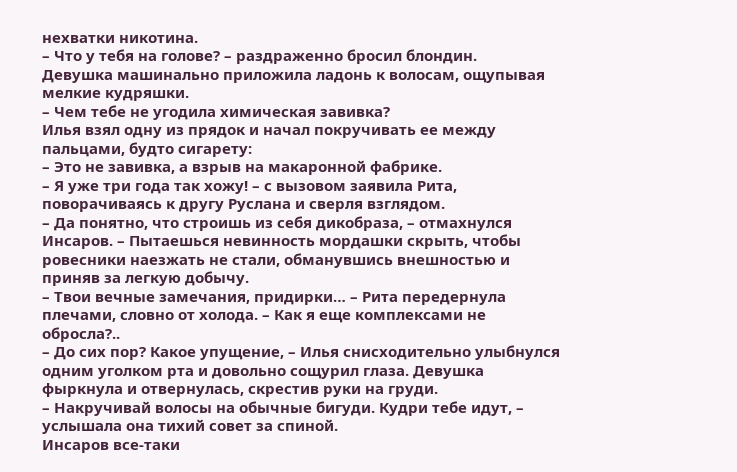нехватки никотина.
– Что у тебя на голове? – раздраженно бросил блондин.
Девушка машинально приложила ладонь к волосам, ощупывая мелкие кудряшки.
– Чем тебе не угодила химическая завивка?
Илья взял одну из прядок и начал покручивать ее между пальцами, будто сигарету:
– Это не завивка, а взрыв на макаронной фабрике.
– Я уже три года так хожу! – с вызовом заявила Рита, поворачиваясь к другу Руслана и сверля взглядом.
– Да понятно, что строишь из себя дикобраза, – отмахнулся Инсаров. – Пытаешься невинность мордашки скрыть, чтобы ровесники наезжать не стали, обманувшись внешностью и приняв за легкую добычу.
– Твои вечные замечания, придирки… – Рита передернула плечами, словно от холода. – Как я еще комплексами не обросла?..
– До сих пор? Какое упущение, – Илья снисходительно улыбнулся одним уголком рта и довольно сощурил глаза. Девушка фыркнула и отвернулась, скрестив руки на груди.
– Накручивай волосы на обычные бигуди. Кудри тебе идут, – услышала она тихий совет за спиной.
Инсаров все-таки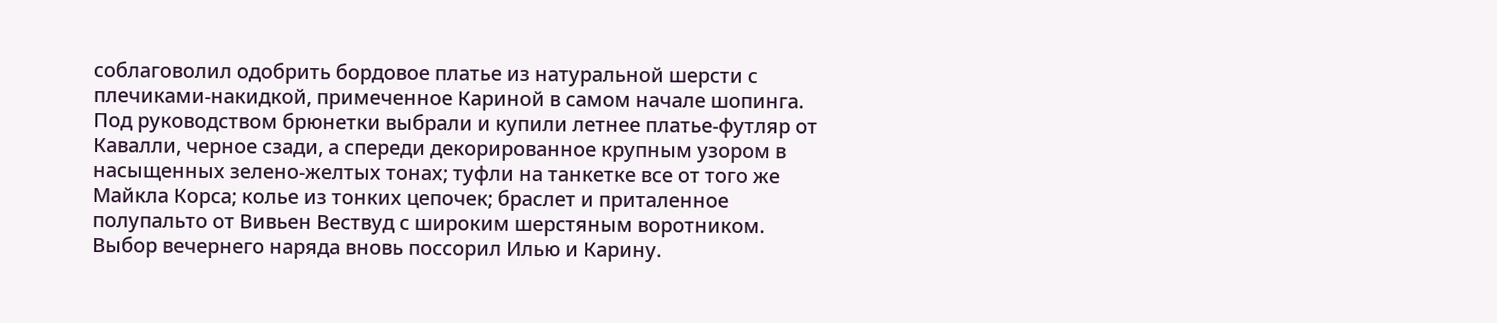соблаговолил одобрить бордовое платье из натуральной шерсти с плечиками-накидкой, примеченное Кариной в самом начале шопинга. Под руководством брюнетки выбрали и купили летнее платье-футляр от Кавалли, черное сзади, а спереди декорированное крупным узором в насыщенных зелено-желтых тонах; туфли на танкетке все от того же Майкла Корса; колье из тонких цепочек; браслет и приталенное полупальто от Вивьен Вествуд с широким шерстяным воротником.
Выбор вечернего наряда вновь поссорил Илью и Карину.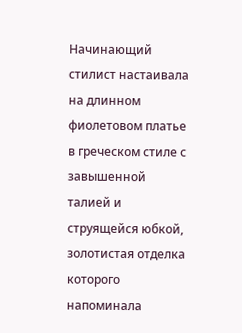Начинающий стилист настаивала на длинном фиолетовом платье в греческом стиле с завышенной талией и струящейся юбкой, золотистая отделка которого напоминала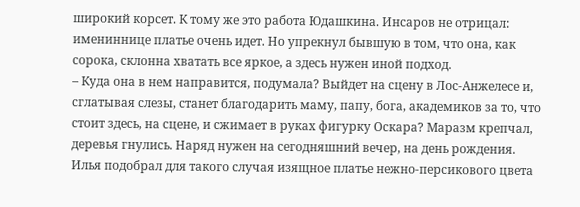широкий корсет. К тому же это работа Юдашкина. Инсаров не отрицал: имениннице платье очень идет. Но упрекнул бывшую в том, что она, как сорока, склонна хватать все яркое, а здесь нужен иной подход.
– Куда она в нем направится, подумала? Выйдет на сцену в Лос-Анжелесе и, сглатывая слезы, станет благодарить маму, папу, бога, академиков за то, что стоит здесь, на сцене, и сжимает в руках фигурку Оскара? Маразм крепчал, деревья гнулись. Наряд нужен на сегодняшний вечер, на день рождения.
Илья подобрал для такого случая изящное платье нежно-персикового цвета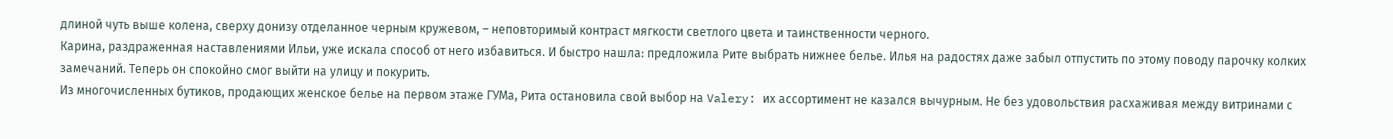длиной чуть выше колена, сверху донизу отделанное черным кружевом, – неповторимый контраст мягкости светлого цвета и таинственности черного.
Карина, раздраженная наставлениями Ильи, уже искала способ от него избавиться. И быстро нашла: предложила Рите выбрать нижнее белье. Илья на радостях даже забыл отпустить по этому поводу парочку колких замечаний. Теперь он спокойно смог выйти на улицу и покурить.
Из многочисленных бутиков, продающих женское белье на первом этаже ГУМа, Рита остановила свой выбор на Valery: их ассортимент не казался вычурным. Не без удовольствия расхаживая между витринами с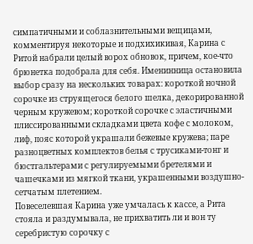симпатичными и соблазнительными вещицами, комментируя некоторые и подхихикивая, Карина с Ритой набрали целый ворох обновок, причем, кое-что брюнетка подобрала для себя. Именинница остановила выбор сразу на нескольких товарах: короткой ночной сорочке из струящегося белого шелка, декорированной черным кружевом; короткой сорочке с эластичными плиссированными складками цвета кофе с молоком, лиф, пояс которой украшали бежевые кружева; паре разноцветных комплектов белья с трусиками-тонг и бюстгальтерами с регулируемыми бретелями и чашечками из мягкой ткани, украшенными воздушно-сетчатым плетением.
Повеселевшая Карина уже умчалась к кассе, а Рита стояла и раздумывала, не прихватить ли и вон ту серебристую сорочку с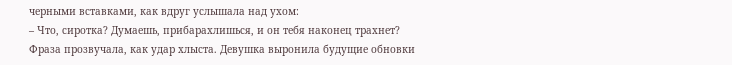черными вставками, как вдруг услышала над ухом:
– Что, сиротка? Думаешь, прибарахлишься, и он тебя наконец трахнет?
Фраза прозвучала, как удар хлыста. Девушка выронила будущие обновки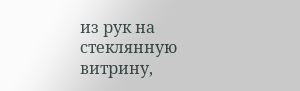из рук на стеклянную витрину,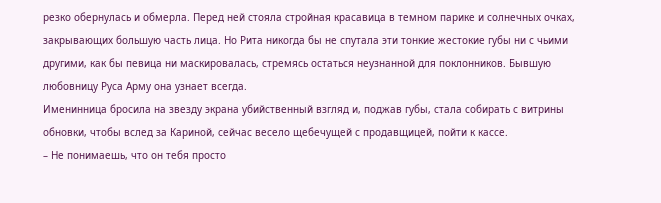резко обернулась и обмерла. Перед ней стояла стройная красавица в темном парике и солнечных очках, закрывающих большую часть лица. Но Рита никогда бы не спутала эти тонкие жестокие губы ни с чьими другими, как бы певица ни маскировалась, стремясь остаться неузнанной для поклонников. Бывшую любовницу Руса Арму она узнает всегда.
Именинница бросила на звезду экрана убийственный взгляд и, поджав губы, стала собирать с витрины обновки, чтобы вслед за Кариной, сейчас весело щебечущей с продавщицей, пойти к кассе.
– Не понимаешь, что он тебя просто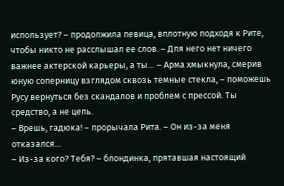использует? – продолжила певица, вплотную подходя к Рите, чтобы никто не расслышал ее слов. – Для него нет ничего важнее актерской карьеры, а ты… – Арма хмыкнула, смерив юную соперницу взглядом сквозь темные стекла, – поможешь Русу вернуться без скандалов и проблем с прессой. Ты средство, а не цель.
– Врешь, гадюка! – прорычала Рита. – Он из-за меня отказался…
– Из-за кого? Тебя? – блондинка, прятавшая настоящий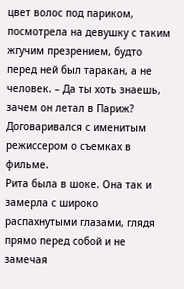цвет волос под париком, посмотрела на девушку с таким жгучим презрением, будто перед ней был таракан, а не человек. – Да ты хоть знаешь, зачем он летал в Париж? Договаривался с именитым режиссером о съемках в фильме.
Рита была в шоке. Она так и замерла с широко распахнутыми глазами, глядя прямо перед собой и не замечая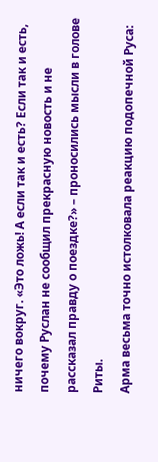ничего вокруг. «Это ложь! А если так и есть? Если так и есть, почему Руслан не сообщил прекрасную новость и не рассказал правду о поездке?» – проносились мысли в голове Риты.
Арма весьма точно истолковала реакцию подопечной Руса: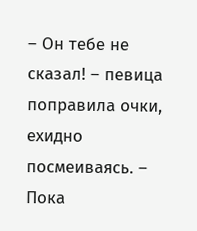– Он тебе не сказал! – певица поправила очки, ехидно посмеиваясь. – Пока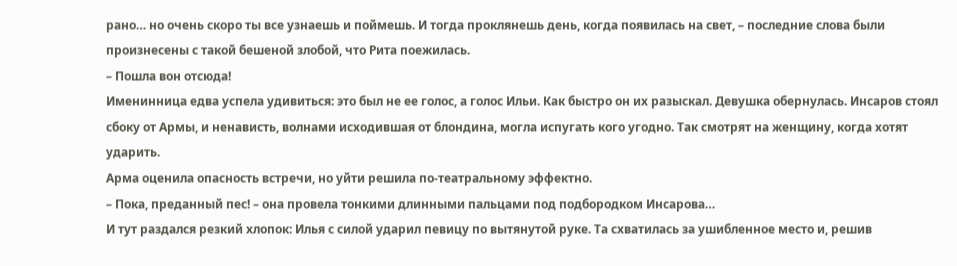рано… но очень скоро ты все узнаешь и поймешь. И тогда проклянешь день, когда появилась на свет, – последние слова были произнесены с такой бешеной злобой, что Рита поежилась.
– Пошла вон отсюда!
Именинница едва успела удивиться: это был не ее голос, а голос Ильи. Как быстро он их разыскал. Девушка обернулась. Инсаров стоял сбоку от Армы, и ненависть, волнами исходившая от блондина, могла испугать кого угодно. Так смотрят на женщину, когда хотят ударить.
Арма оценила опасность встречи, но уйти решила по-театральному эффектно.
– Пока, преданный пес! – она провела тонкими длинными пальцами под подбородком Инсарова…
И тут раздался резкий хлопок: Илья с силой ударил певицу по вытянутой руке. Та схватилась за ушибленное место и, решив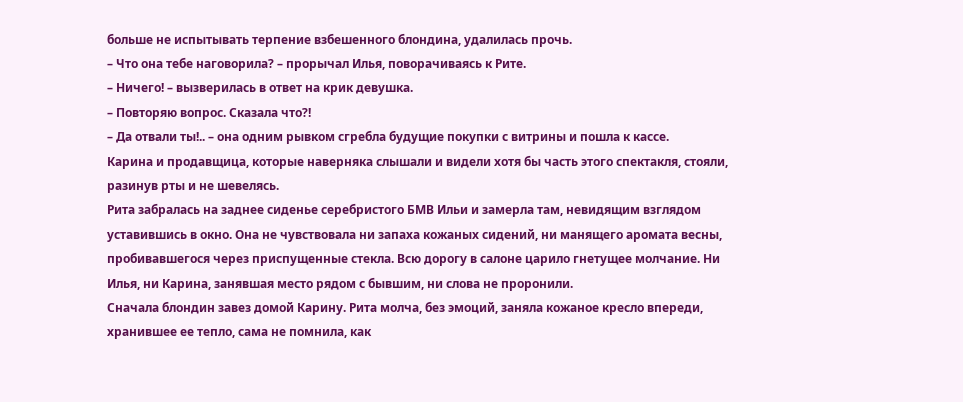больше не испытывать терпение взбешенного блондина, удалилась прочь.
– Что она тебе наговорила? – прорычал Илья, поворачиваясь к Рите.
– Ничего! – вызверилась в ответ на крик девушка.
– Повторяю вопрос. Сказала что?!
– Да отвали ты!.. – она одним рывком сгребла будущие покупки с витрины и пошла к кассе.
Карина и продавщица, которые наверняка слышали и видели хотя бы часть этого спектакля, стояли, разинув рты и не шевелясь.
Рита забралась на заднее сиденье серебристого БМВ Ильи и замерла там, невидящим взглядом уставившись в окно. Она не чувствовала ни запаха кожаных сидений, ни манящего аромата весны, пробивавшегося через приспущенные стекла. Всю дорогу в салоне царило гнетущее молчание. Ни Илья, ни Карина, занявшая место рядом с бывшим, ни слова не проронили.
Сначала блондин завез домой Карину. Рита молча, без эмоций, заняла кожаное кресло впереди, хранившее ее тепло, сама не помнила, как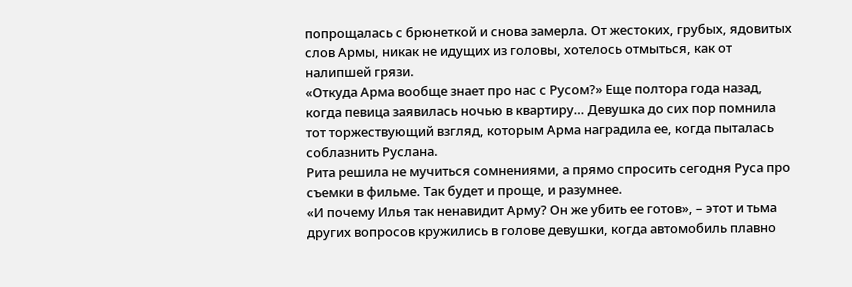попрощалась с брюнеткой и снова замерла. От жестоких, грубых, ядовитых слов Армы, никак не идущих из головы, хотелось отмыться, как от налипшей грязи.
«Откуда Арма вообще знает про нас с Русом?» Еще полтора года назад, когда певица заявилась ночью в квартиру… Девушка до сих пор помнила тот торжествующий взгляд, которым Арма наградила ее, когда пыталась соблазнить Руслана.
Рита решила не мучиться сомнениями, а прямо спросить сегодня Руса про съемки в фильме. Так будет и проще, и разумнее.
«И почему Илья так ненавидит Арму? Он же убить ее готов», – этот и тьма других вопросов кружились в голове девушки, когда автомобиль плавно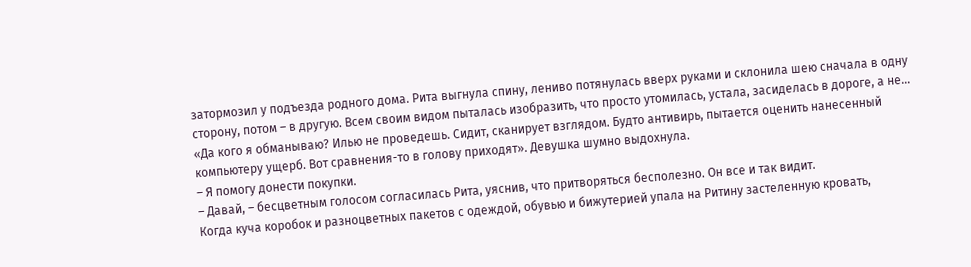затормозил у подъезда родного дома. Рита выгнула спину, лениво потянулась вверх руками и склонила шею сначала в одну сторону, потом – в другую. Всем своим видом пыталась изобразить, что просто утомилась, устала, засиделась в дороге, а не… «Да кого я обманываю? Илью не проведешь. Сидит, сканирует взглядом. Будто антивирь, пытается оценить нанесенный компьютеру ущерб. Вот сравнения-то в голову приходят». Девушка шумно выдохнула.
– Я помогу донести покупки.
– Давай, – бесцветным голосом согласилась Рита, уяснив, что притворяться бесполезно. Он все и так видит.
Когда куча коробок и разноцветных пакетов с одеждой, обувью и бижутерией упала на Ритину застеленную кровать,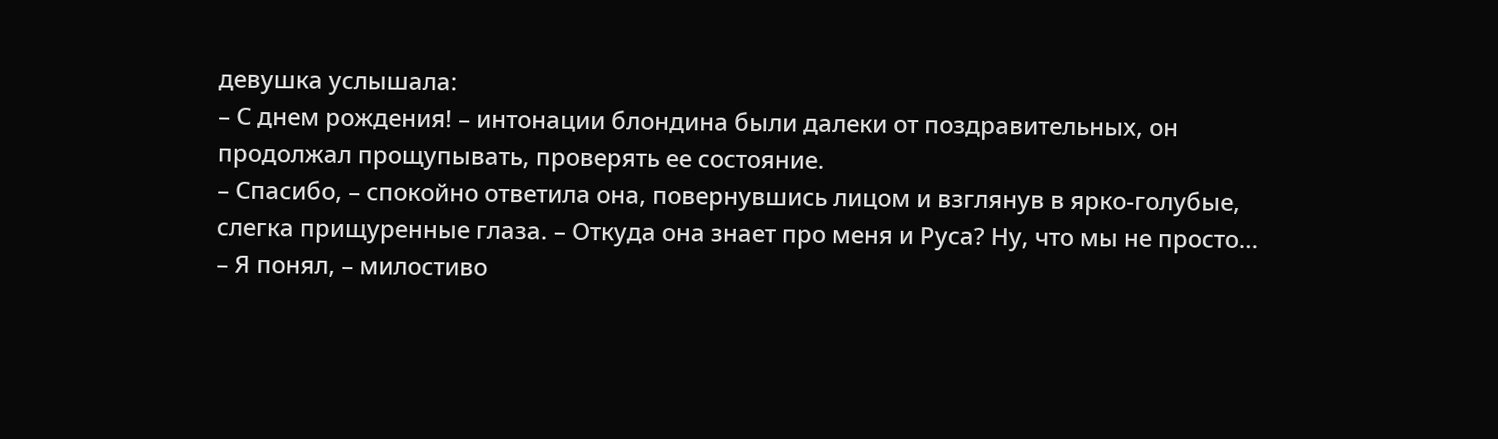девушка услышала:
– С днем рождения! – интонации блондина были далеки от поздравительных, он продолжал прощупывать, проверять ее состояние.
– Спасибо, – спокойно ответила она, повернувшись лицом и взглянув в ярко-голубые, слегка прищуренные глаза. – Откуда она знает про меня и Руса? Ну, что мы не просто…
– Я понял, – милостиво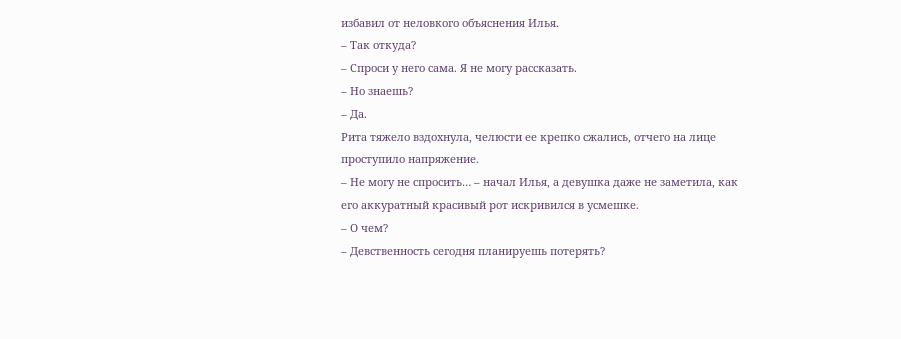избавил от неловкого объяснения Илья.
– Так откуда?
– Спроси у него сама. Я не могу рассказать.
– Но знаешь?
– Да.
Рита тяжело вздохнула, челюсти ее крепко сжались, отчего на лице проступило напряжение.
– Не могу не спросить… – начал Илья, а девушка даже не заметила, как его аккуратный красивый рот искривился в усмешке.
– О чем?
– Девственность сегодня планируешь потерять?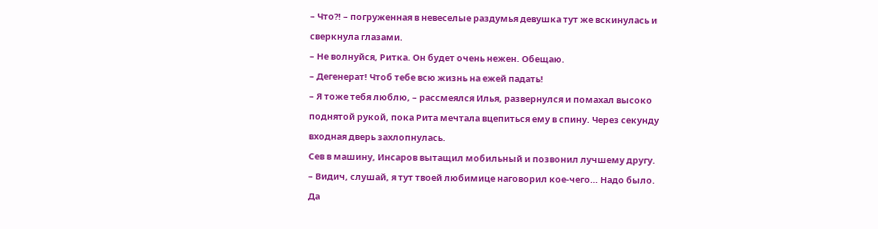– Что?! – погруженная в невеселые раздумья девушка тут же вскинулась и сверкнула глазами.
– Не волнуйся, Ритка. Он будет очень нежен. Обещаю.
– Дегенерат! Чтоб тебе всю жизнь на ежей падать!
– Я тоже тебя люблю, – рассмеялся Илья, развернулся и помахал высоко поднятой рукой, пока Рита мечтала вцепиться ему в спину. Через секунду входная дверь захлопнулась.
Сев в машину, Инсаров вытащил мобильный и позвонил лучшему другу.
– Видич, слушай, я тут твоей любимице наговорил кое-чего… Надо было. Да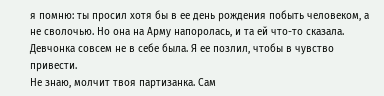я помню: ты просил хотя бы в ее день рождения побыть человеком, а не сволочью. Но она на Арму напоролась, и та ей что-то сказала. Девчонка совсем не в себе была. Я ее позлил, чтобы в чувство привести.
Не знаю, молчит твоя партизанка. Сам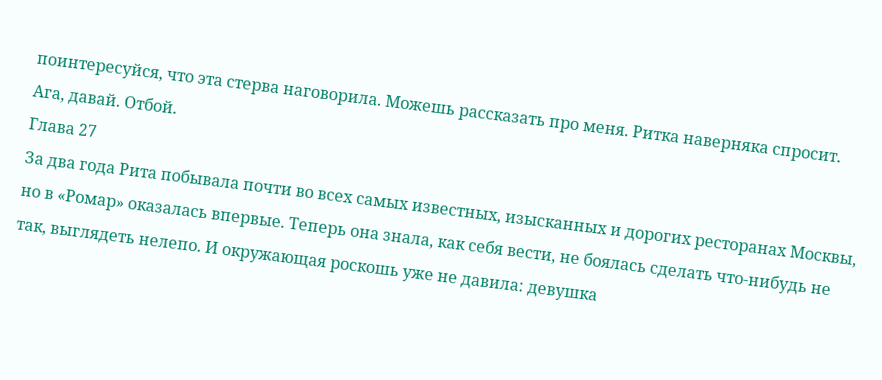поинтересуйся, что эта стерва наговорила. Можешь рассказать про меня. Ритка наверняка спросит.
Ага, давай. Отбой.
Глава 27
За два года Рита побывала почти во всех самых известных, изысканных и дорогих ресторанах Москвы, но в «Ромар» оказалась впервые. Теперь она знала, как себя вести, не боялась сделать что-нибудь не так, выглядеть нелепо. И окружающая роскошь уже не давила: девушка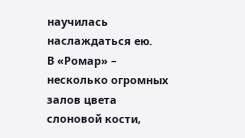научилась наслаждаться ею.
В «Ромар» – несколько огромных залов цвета слоновой кости,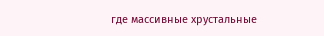где массивные хрустальные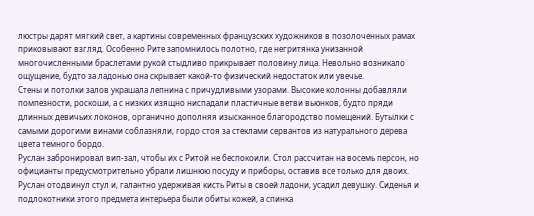люстры дарят мягкий свет, а картины современных французских художников в позолоченных рамах приковывают взгляд. Особенно Рите запомнилось полотно, где негритянка унизанной многочисленными браслетами рукой стыдливо прикрывает половину лица. Невольно возникало ощущение, будто за ладонью она скрывает какой-то физический недостаток или увечье.
Стены и потолки залов украшала лепнина с причудливыми узорами. Высокие колонны добавляли помпезности, роскоши, а с низких изящно ниспадали пластичные ветви вьюнков, будто пряди длинных девичьих локонов, органично дополняя изысканное благородство помещений. Бутылки с самыми дорогими винами соблазняли, гордо стоя за стеклами сервантов из натурального дерева цвета темного бордо.
Руслан забронировал вип-зал, чтобы их с Ритой не беспокоили. Стол рассчитан на восемь персон, но официанты предусмотрительно убрали лишнюю посуду и приборы, оставив все только для двоих.
Руслан отодвинул стул и, галантно удерживая кисть Риты в своей ладони, усадил девушку. Сиденья и подлокотники этого предмета интерьера были обиты кожей, а спинка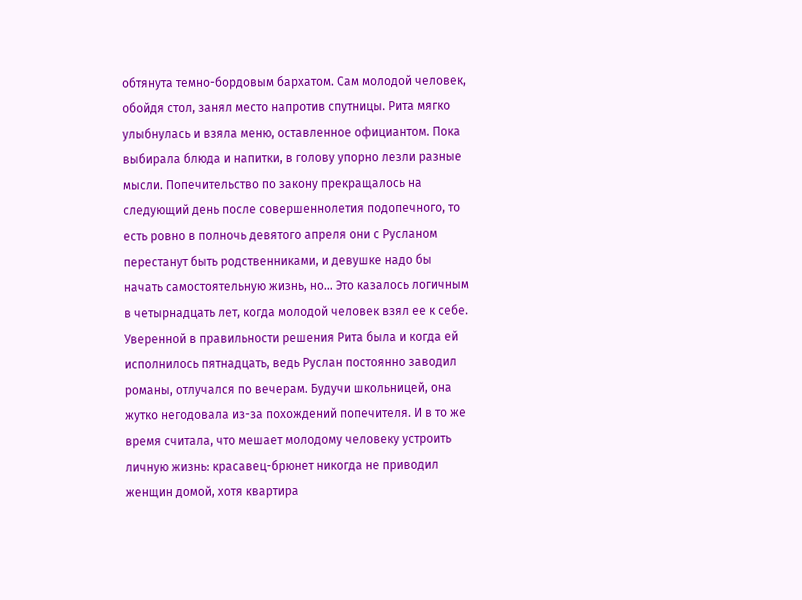обтянута темно-бордовым бархатом. Сам молодой человек, обойдя стол, занял место напротив спутницы. Рита мягко улыбнулась и взяла меню, оставленное официантом. Пока выбирала блюда и напитки, в голову упорно лезли разные мысли. Попечительство по закону прекращалось на следующий день после совершеннолетия подопечного, то есть ровно в полночь девятого апреля они с Русланом перестанут быть родственниками, и девушке надо бы начать самостоятельную жизнь, но… Это казалось логичным в четырнадцать лет, когда молодой человек взял ее к себе. Уверенной в правильности решения Рита была и когда ей исполнилось пятнадцать, ведь Руслан постоянно заводил романы, отлучался по вечерам. Будучи школьницей, она жутко негодовала из-за похождений попечителя. И в то же время считала, что мешает молодому человеку устроить личную жизнь: красавец-брюнет никогда не приводил женщин домой, хотя квартира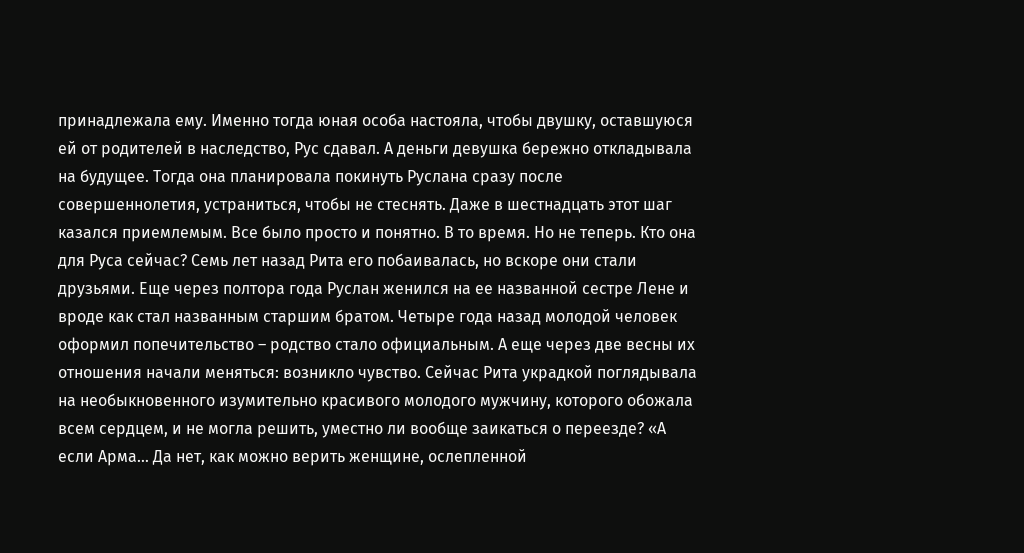принадлежала ему. Именно тогда юная особа настояла, чтобы двушку, оставшуюся ей от родителей в наследство, Рус сдавал. А деньги девушка бережно откладывала на будущее. Тогда она планировала покинуть Руслана сразу после совершеннолетия, устраниться, чтобы не стеснять. Даже в шестнадцать этот шаг казался приемлемым. Все было просто и понятно. В то время. Но не теперь. Кто она для Руса сейчас? Семь лет назад Рита его побаивалась, но вскоре они стали друзьями. Еще через полтора года Руслан женился на ее названной сестре Лене и вроде как стал названным старшим братом. Четыре года назад молодой человек оформил попечительство – родство стало официальным. А еще через две весны их отношения начали меняться: возникло чувство. Сейчас Рита украдкой поглядывала на необыкновенного изумительно красивого молодого мужчину, которого обожала всем сердцем, и не могла решить, уместно ли вообще заикаться о переезде? «А если Арма… Да нет, как можно верить женщине, ослепленной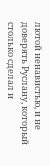лютой ненавистью, и не доверять Руслану, который столько сделал и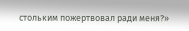стольким пожертвовал ради меня?»